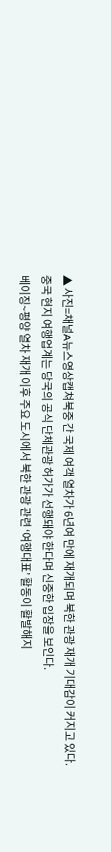▲ 사진=채널A뉴스영상캡쳐북중 간 국제 여객 열차가 6년여 만에 재개되며 북한 관광 재개 기대감이 커지고 있다.
중국 현지 여행업계는 당국의 공식 단체관광 허가가 선행돼야 한다며 신중한 입장을 보인다.
베이징~평양 열차 재개 이후 주요 도시에서 북한 관광 관련 ‘여행대표’ 활동이 활발해지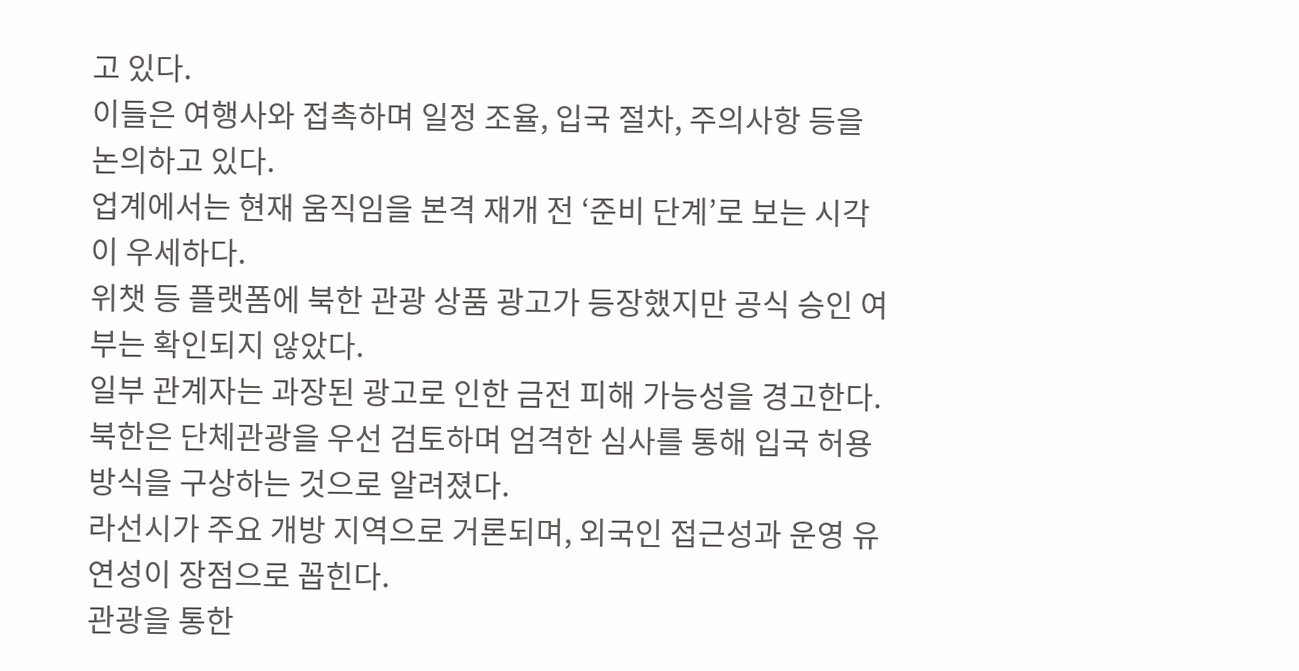고 있다.
이들은 여행사와 접촉하며 일정 조율, 입국 절차, 주의사항 등을 논의하고 있다.
업계에서는 현재 움직임을 본격 재개 전 ‘준비 단계’로 보는 시각이 우세하다.
위챗 등 플랫폼에 북한 관광 상품 광고가 등장했지만 공식 승인 여부는 확인되지 않았다.
일부 관계자는 과장된 광고로 인한 금전 피해 가능성을 경고한다.
북한은 단체관광을 우선 검토하며 엄격한 심사를 통해 입국 허용 방식을 구상하는 것으로 알려졌다.
라선시가 주요 개방 지역으로 거론되며, 외국인 접근성과 운영 유연성이 장점으로 꼽힌다.
관광을 통한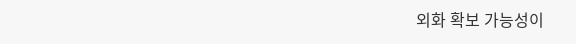외화 확보 가능성이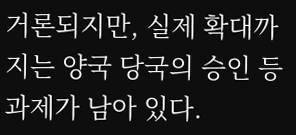거론되지만, 실제 확대까지는 양국 당국의 승인 등 과제가 남아 있다.